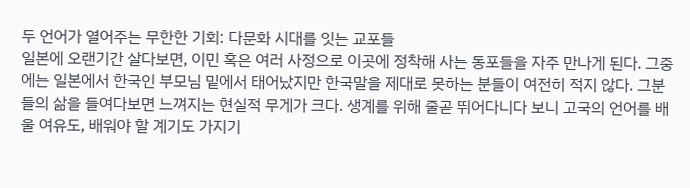두 언어가 열어주는 무한한 기회: 다문화 시대를 잇는 교포들
일본에 오랜기간 살다보면, 이민 혹은 여러 사정으로 이곳에 정착해 사는 동포들을 자주 만나게 된다. 그중에는 일본에서 한국인 부모님 밑에서 태어났지만 한국말을 제대로 못하는 분들이 여전히 적지 않다. 그분들의 삶을 들여다보면 느껴지는 현실적 무게가 크다. 생계를 위해 줄곧 뛰어다니다 보니 고국의 언어를 배울 여유도, 배워야 할 계기도 가지기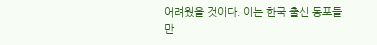어려웠을 것이다. 이는 한국 출신 동포들만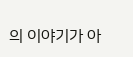의 이야기가 아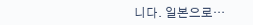니다. 일본으로…